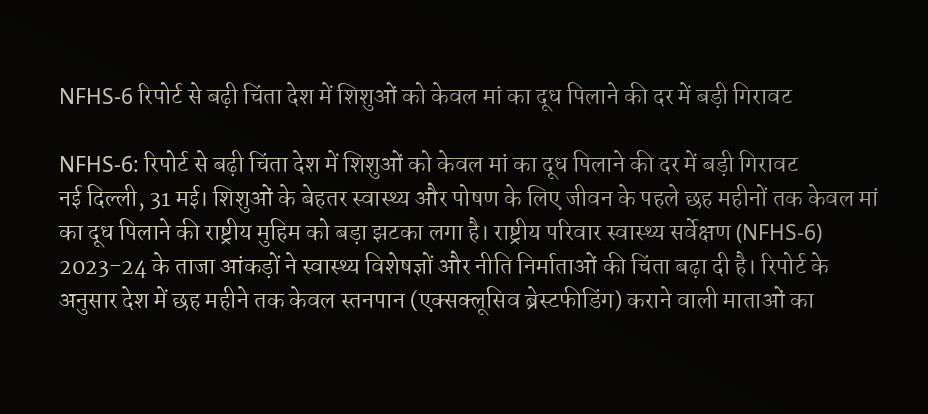NFHS-6 रिपोर्ट से बढ़ी चिंता देश में शिशुओं को केवल मां का दूध पिलाने की दर में बड़ी गिरावट

NFHS-6: रिपोर्ट से बढ़ी चिंता देश में शिशुओं को केवल मां का दूध पिलाने की दर में बड़ी गिरावट
नई दिल्ली, 31 मई। शिशुओं के बेहतर स्वास्थ्य और पोषण के लिए जीवन के पहले छह महीनों तक केवल मां का दूध पिलाने की राष्ट्रीय मुहिम को बड़ा झटका लगा है। राष्ट्रीय परिवार स्वास्थ्य सर्वेक्षण (NFHS-6) 2023-24 के ताजा आंकड़ों ने स्वास्थ्य विशेषज्ञों और नीति निर्माताओं की चिंता बढ़ा दी है। रिपोर्ट के अनुसार देश में छह महीने तक केवल स्तनपान (एक्सक्लूसिव ब्रेस्टफीडिंग) कराने वाली माताओं का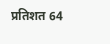प्रतिशत 64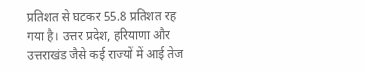प्रतिशत से घटकर 55.8 प्रतिशत रह गया है। उत्तर प्रदेश, हरियाणा और उत्तराखंड जैसे कई राज्यों में आई तेज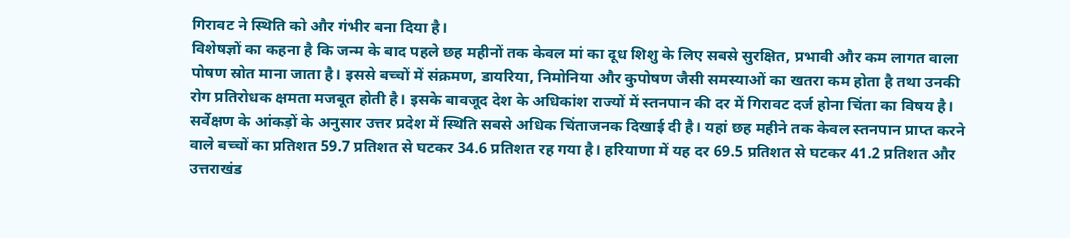गिरावट ने स्थिति को और गंभीर बना दिया है।
विशेषज्ञों का कहना है कि जन्म के बाद पहले छह महीनों तक केवल मां का दूध शिशु के लिए सबसे सुरक्षित, प्रभावी और कम लागत वाला पोषण स्रोत माना जाता है। इससे बच्चों में संक्रमण, डायरिया, निमोनिया और कुपोषण जैसी समस्याओं का खतरा कम होता है तथा उनकी रोग प्रतिरोधक क्षमता मजबूत होती है। इसके बावजूद देश के अधिकांश राज्यों में स्तनपान की दर में गिरावट दर्ज होना चिंता का विषय है।
सर्वेक्षण के आंकड़ों के अनुसार उत्तर प्रदेश में स्थिति सबसे अधिक चिंताजनक दिखाई दी है। यहां छह महीने तक केवल स्तनपान प्राप्त करने वाले बच्चों का प्रतिशत 59.7 प्रतिशत से घटकर 34.6 प्रतिशत रह गया है। हरियाणा में यह दर 69.5 प्रतिशत से घटकर 41.2 प्रतिशत और उत्तराखंड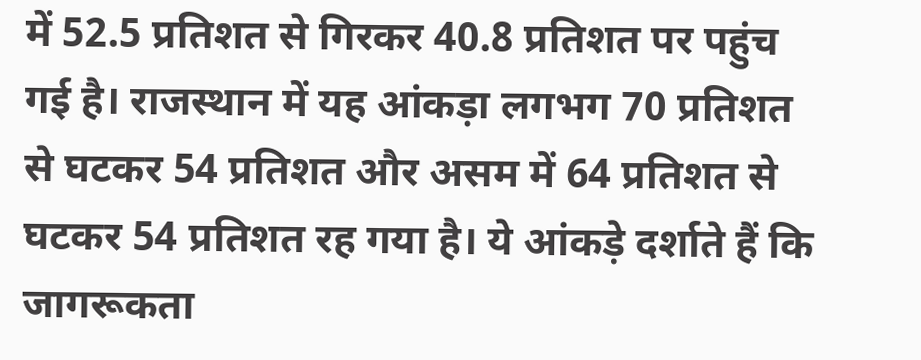में 52.5 प्रतिशत से गिरकर 40.8 प्रतिशत पर पहुंच गई है। राजस्थान में यह आंकड़ा लगभग 70 प्रतिशत से घटकर 54 प्रतिशत और असम में 64 प्रतिशत से घटकर 54 प्रतिशत रह गया है। ये आंकड़े दर्शाते हैं कि जागरूकता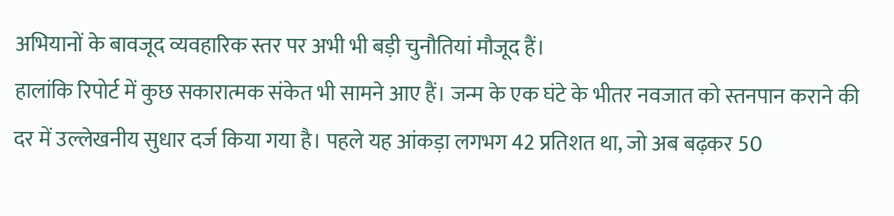अभियानों के बावजूद व्यवहारिक स्तर पर अभी भी बड़ी चुनौतियां मौजूद हैं।
हालांकि रिपोर्ट में कुछ सकारात्मक संकेत भी सामने आए हैं। जन्म के एक घंटे के भीतर नवजात को स्तनपान कराने की दर में उल्लेखनीय सुधार दर्ज किया गया है। पहले यह आंकड़ा लगभग 42 प्रतिशत था, जो अब बढ़कर 50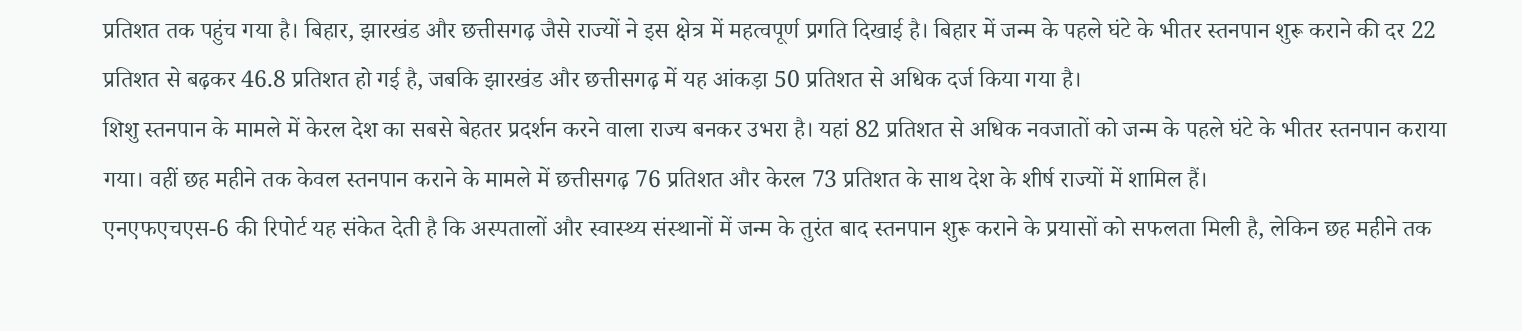प्रतिशत तक पहुंच गया है। बिहार, झारखंड और छत्तीसगढ़ जैसे राज्यों ने इस क्षेत्र में महत्वपूर्ण प्रगति दिखाई है। बिहार में जन्म के पहले घंटे के भीतर स्तनपान शुरू कराने की दर 22 प्रतिशत से बढ़कर 46.8 प्रतिशत हो गई है, जबकि झारखंड और छत्तीसगढ़ में यह आंकड़ा 50 प्रतिशत से अधिक दर्ज किया गया है।
शिशु स्तनपान के मामले में केरल देश का सबसे बेहतर प्रदर्शन करने वाला राज्य बनकर उभरा है। यहां 82 प्रतिशत से अधिक नवजातों को जन्म के पहले घंटे के भीतर स्तनपान कराया गया। वहीं छह महीने तक केवल स्तनपान कराने के मामले में छत्तीसगढ़ 76 प्रतिशत और केरल 73 प्रतिशत के साथ देश के शीर्ष राज्यों में शामिल हैं।
एनएफएचएस-6 की रिपोर्ट यह संकेत देती है कि अस्पतालों और स्वास्थ्य संस्थानों में जन्म के तुरंत बाद स्तनपान शुरू कराने के प्रयासों को सफलता मिली है, लेकिन छह महीने तक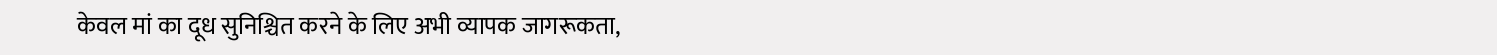केवल मां का दूध सुनिश्चित करने के लिए अभी व्यापक जागरूकता,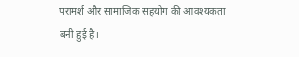परामर्श और सामाजिक सहयोग की आवश्यकता बनी हुई है।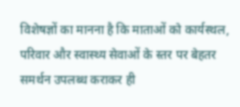विशेषज्ञों का मानना है कि माताओं को कार्यस्थल, परिवार और स्वास्थ्य सेवाओं के स्तर पर बेहतर समर्थन उपलब्ध कराकर ही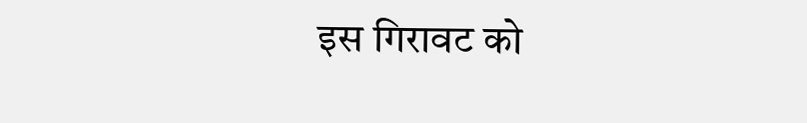इस गिरावट को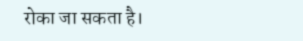रोका जा सकता है।